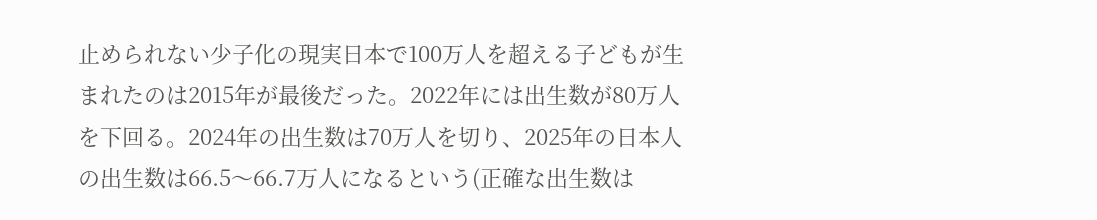止められない少子化の現実日本で100万人を超える子どもが生まれたのは2015年が最後だった。2022年には出生数が80万人を下回る。2024年の出生数は70万人を切り、2025年の日本人の出生数は66.5〜66.7万人になるという(正確な出生数は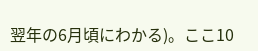翌年の6月頃にわかる)。ここ10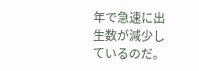年で急速に出生数が減少しているのだ。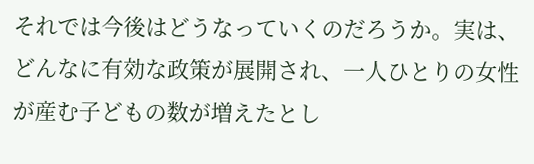それでは今後はどうなっていくのだろうか。実は、どんなに有効な政策が展開され、一人ひとりの女性が産む子どもの数が増えたとし